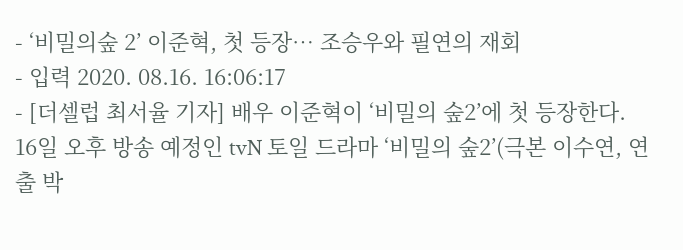- ‘비밀의숲 2’ 이준혁, 첫 등장… 조승우와 필연의 재회
- 입력 2020. 08.16. 16:06:17
- [더셀럽 최서율 기자] 배우 이준혁이 ‘비밀의 숲2’에 첫 등장한다.
16일 오후 방송 예정인 tvN 토일 드라마 ‘비밀의 숲2’(극본 이수연, 연출 박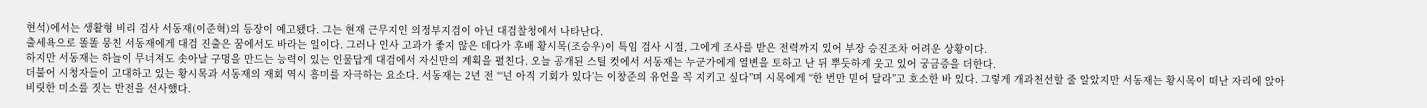현석)에서는 생활형 비리 검사 서동재(이준혁)의 등장이 예고됐다. 그는 현재 근무지인 의정부지검이 아닌 대검찰청에서 나타난다.
출세욕으로 똘똘 뭉친 서동재에게 대검 진출은 꿈에서도 바라는 일이다. 그러나 인사 고과가 좋지 않은 데다가 후배 황시목(조승우)이 특임 검사 시절, 그에게 조사를 받은 전력까지 있어 부장 승진조차 어려운 상황이다.
하지만 서동재는 하늘이 무너져도 솟아날 구멍을 만드는 능력이 있는 인물답게 대검에서 자신만의 계획을 펼친다. 오늘 공개된 스틸 컷에서 서동재는 누군가에게 열변을 토하고 난 뒤 뿌듯하게 웃고 있어 궁금증을 더한다.
더불어 시청자들이 고대하고 있는 황시목과 서동재의 재회 역시 흥미를 자극하는 요소다. 서동재는 2년 전 “‘넌 아직 기회가 있다’는 이창준의 유언을 꼭 지키고 싶다”며 시목에게 “한 번만 믿어 달라”고 호소한 바 있다. 그렇게 개과천선할 줄 알았지만 서동재는 황시목이 떠난 자리에 앉아 비릿한 미소를 짓는 반전을 선사했다.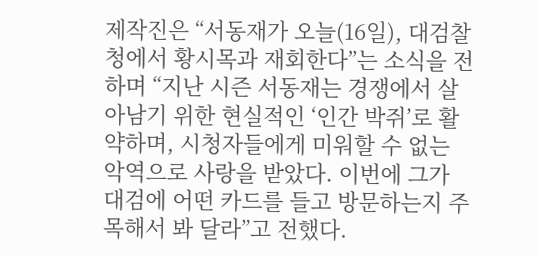제작진은 “서동재가 오늘(16일), 대검찰청에서 황시목과 재회한다”는 소식을 전하며 “지난 시즌 서동재는 경쟁에서 살아남기 위한 현실적인 ‘인간 박쥐’로 활약하며, 시청자들에게 미워할 수 없는 악역으로 사랑을 받았다. 이번에 그가 대검에 어떤 카드를 들고 방문하는지 주목해서 봐 달라”고 전했다.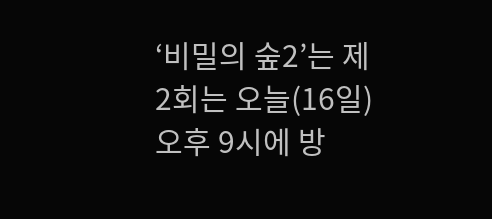‘비밀의 숲2’는 제 2회는 오늘(16일) 오후 9시에 방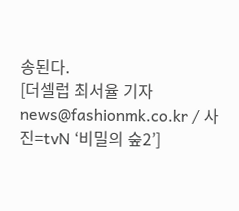송된다.
[더셀럽 최서율 기자 news@fashionmk.co.kr / 사진=tvN ‘비밀의 숲2’]